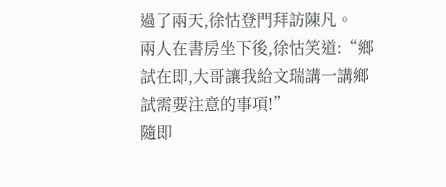過了兩天,徐怙登門拜訪陳凡。
兩人在書房坐下後,徐怙笑道:“鄉試在即,大哥讓我給文瑞講一講鄉試需要注意的事項!”
隨即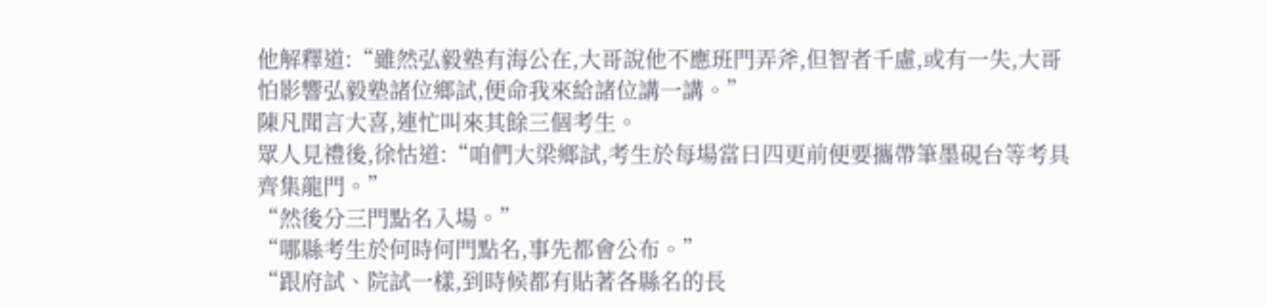他解釋道:“雖然弘毅塾有海公在,大哥說他不應班門弄斧,但智者千慮,或有一失,大哥怕影響弘毅塾諸位鄉試,便命我來給諸位講一講。”
陳凡聞言大喜,連忙叫來其餘三個考生。
眾人見禮後,徐怙道:“咱們大梁鄉試,考生於每場當日四更前便要攜帶筆墨硯台等考具齊集龍門。”
“然後分三門點名入場。”
“哪縣考生於何時何門點名,事先都會公布。”
“跟府試、院試一樣,到時候都有貼著各縣名的長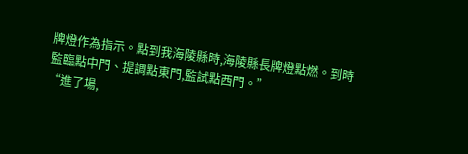牌燈作為指示。點到我海陵縣時,海陵縣長牌燈點燃。到時監臨點中門、提調點東門,監試點西門。”
“進了場,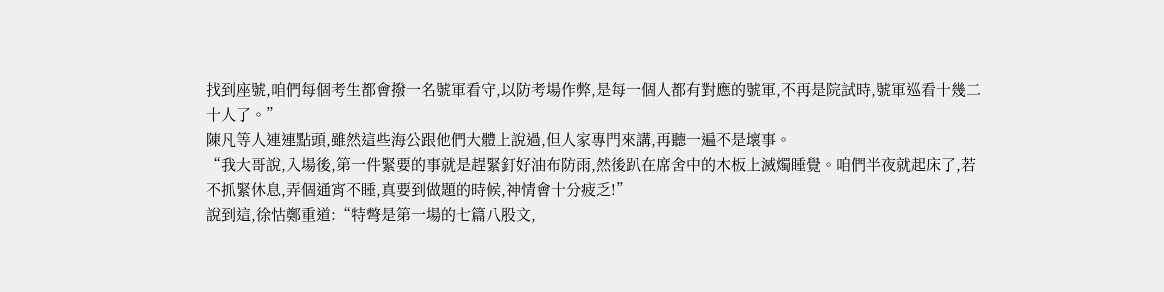找到座號,咱們每個考生都會撥一名號軍看守,以防考場作弊,是每一個人都有對應的號軍,不再是院試時,號軍巡看十幾二十人了。”
陳凡等人連連點頭,雖然這些海公跟他們大體上說過,但人家專門來講,再聽一遍不是壞事。
“我大哥說,入場後,第一件緊要的事就是趕緊釘好油布防雨,然後趴在席舍中的木板上滅燭睡覺。咱們半夜就起床了,若不抓緊休息,弄個通宵不睡,真要到做題的時候,神情會十分疲乏!”
說到這,徐怙鄭重道:“特彆是第一場的七篇八股文,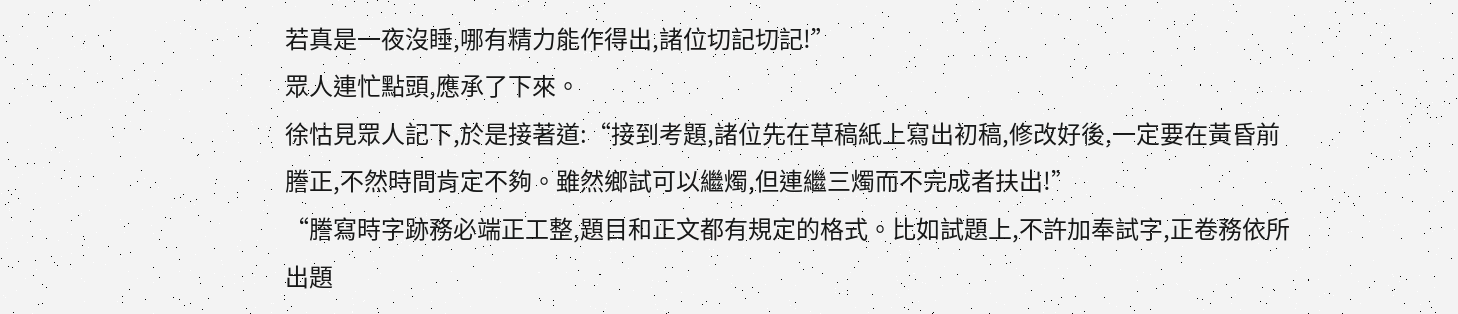若真是一夜沒睡,哪有精力能作得出,諸位切記切記!”
眾人連忙點頭,應承了下來。
徐怙見眾人記下,於是接著道:“接到考題,諸位先在草稿紙上寫出初稿,修改好後,一定要在黃昏前謄正,不然時間肯定不夠。雖然鄉試可以繼燭,但連繼三燭而不完成者扶出!”
“謄寫時字跡務必端正工整,題目和正文都有規定的格式。比如試題上,不許加奉試字,正卷務依所出題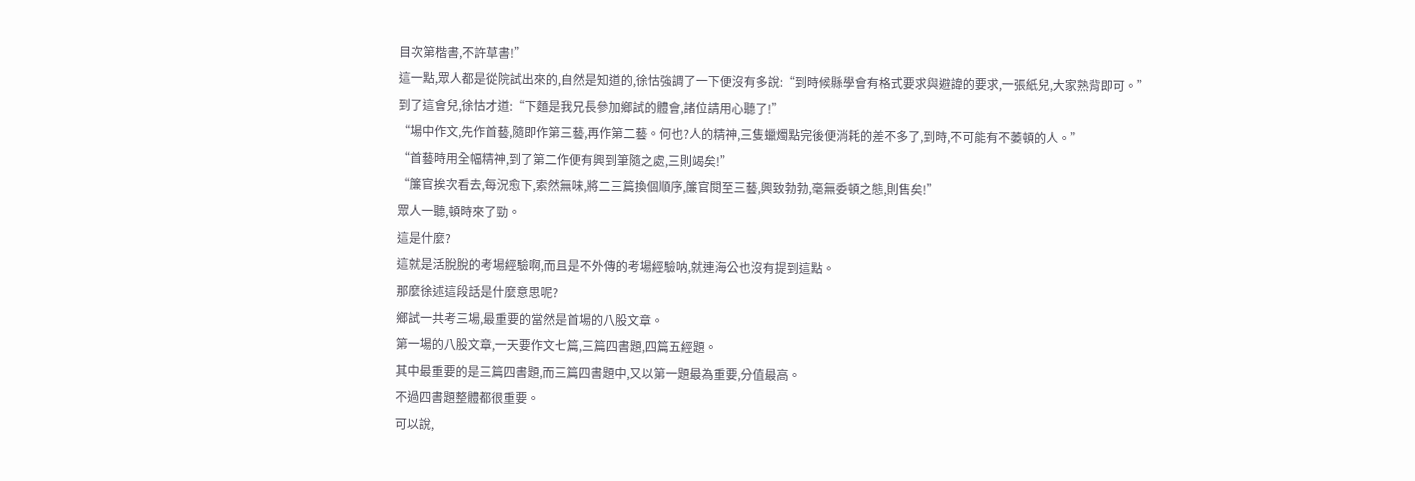目次第楷書,不許草書!”
這一點,眾人都是從院試出來的,自然是知道的,徐怙強調了一下便沒有多說:“到時候縣學會有格式要求與避諱的要求,一張紙兒,大家熟背即可。”
到了這會兒,徐怙才道:“下麵是我兄長參加鄉試的體會,諸位請用心聽了!”
“場中作文,先作首藝,隨即作第三藝,再作第二藝。何也?人的精神,三隻蠟燭點完後便消耗的差不多了,到時,不可能有不萎頓的人。”
“首藝時用全幅精神,到了第二作便有興到筆隨之處,三則竭矣!”
“簾官挨次看去,每況愈下,索然無味,將二三篇換個順序,簾官閱至三藝,興致勃勃,毫無委頓之態,則售矣!”
眾人一聽,頓時來了勁。
這是什麼?
這就是活脫脫的考場經驗啊,而且是不外傳的考場經驗呐,就連海公也沒有提到這點。
那麼徐述這段話是什麼意思呢?
鄉試一共考三場,最重要的當然是首場的八股文章。
第一場的八股文章,一天要作文七篇,三篇四書題,四篇五經題。
其中最重要的是三篇四書題,而三篇四書題中,又以第一題最為重要,分值最高。
不過四書題整體都很重要。
可以說,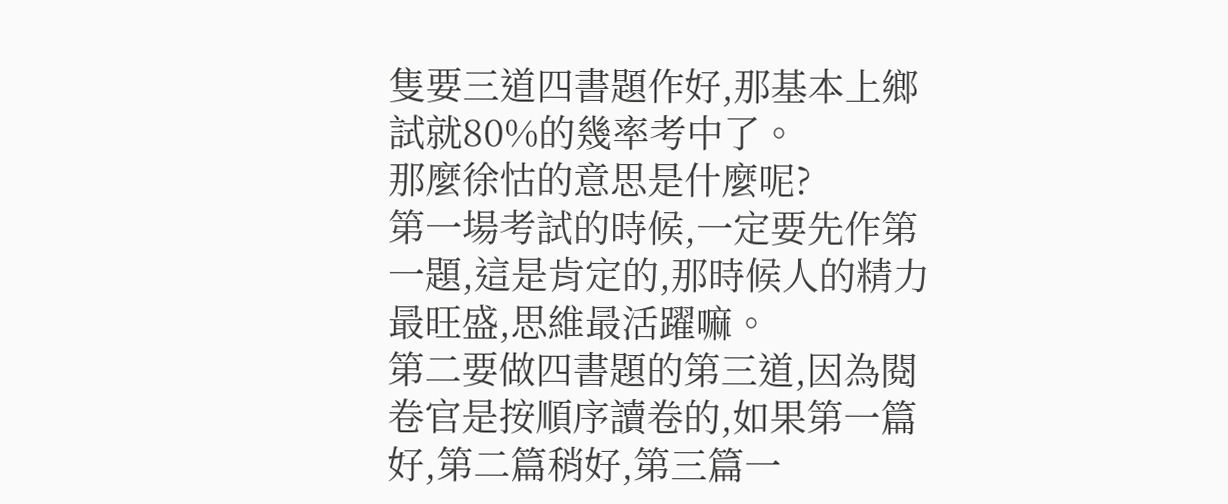隻要三道四書題作好,那基本上鄉試就80%的幾率考中了。
那麼徐怙的意思是什麼呢?
第一場考試的時候,一定要先作第一題,這是肯定的,那時候人的精力最旺盛,思維最活躍嘛。
第二要做四書題的第三道,因為閱卷官是按順序讀卷的,如果第一篇好,第二篇稍好,第三篇一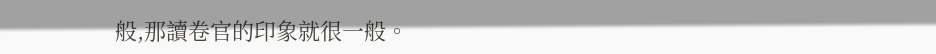般,那讀卷官的印象就很一般。